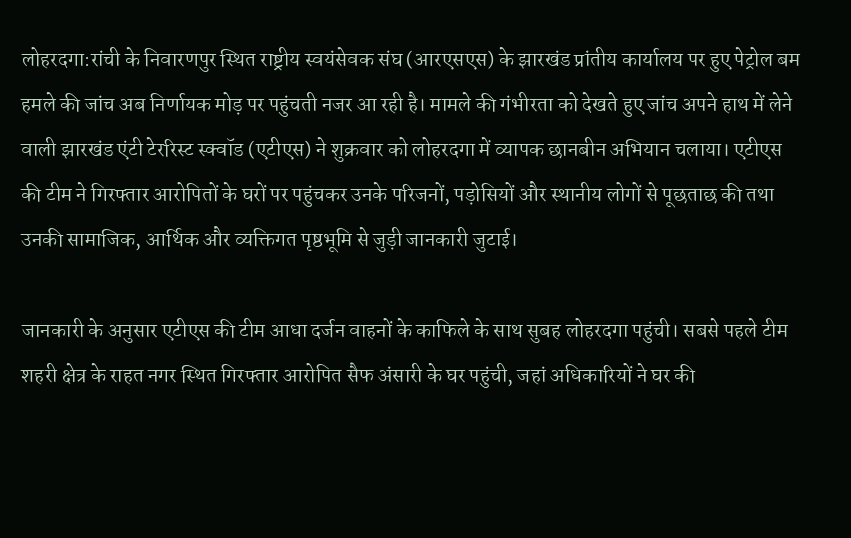लोहरदगा:रांची के निवारणपुर स्थित राष्ट्रीय स्वयंसेवक संघ (आरएसएस) के झारखंड प्रांतीय कार्यालय पर हुए पेट्रोल बम हमले की जांच अब निर्णायक मोड़ पर पहुंचती नजर आ रही है। मामले की गंभीरता को देखते हुए जांच अपने हाथ में लेने वाली झारखंड एंटी टेररिस्ट स्क्वॉड (एटीएस) ने शुक्रवार को लोहरदगा में व्यापक छानबीन अभियान चलाया। एटीएस की टीम ने गिरफ्तार आरोपितों के घरों पर पहुंचकर उनके परिजनों, पड़ोसियों और स्थानीय लोगों से पूछताछ की तथा उनकी सामाजिक, आर्थिक और व्यक्तिगत पृष्ठभूमि से जुड़ी जानकारी जुटाई।

जानकारी के अनुसार एटीएस की टीम आधा दर्जन वाहनों के काफिले के साथ सुबह लोहरदगा पहुंची। सबसे पहले टीम शहरी क्षेत्र के राहत नगर स्थित गिरफ्तार आरोपित सैफ अंसारी के घर पहुंची, जहां अधिकारियों ने घर की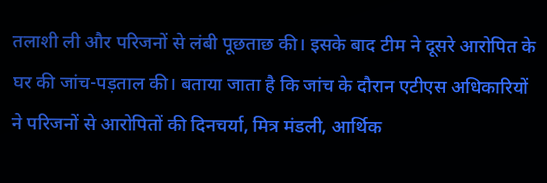तलाशी ली और परिजनों से लंबी पूछताछ की। इसके बाद टीम ने दूसरे आरोपित के घर की जांच-पड़ताल की। बताया जाता है कि जांच के दौरान एटीएस अधिकारियों ने परिजनों से आरोपितों की दिनचर्या, मित्र मंडली, आर्थिक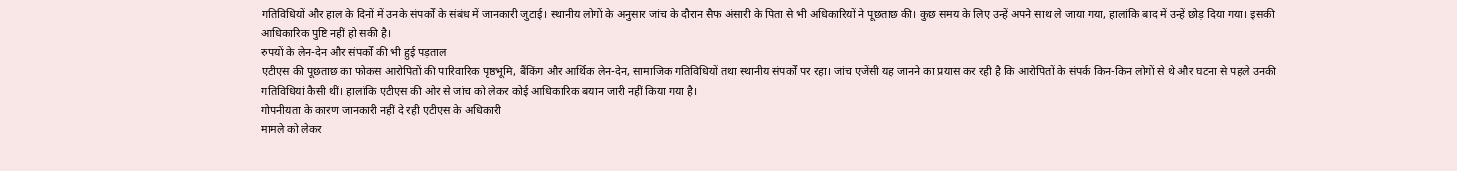गतिविधियों और हाल के दिनों में उनके संपर्कों के संबंध में जानकारी जुटाई। स्थानीय लोगों के अनुसार जांच के दौरान सैफ अंसारी के पिता से भी अधिकारियों ने पूछताछ की। कुछ समय के लिए उन्हें अपने साथ ले जाया गया, हालांकि बाद में उन्हें छोड़ दिया गया। इसकी आधिकारिक पुष्टि नहीं हो सकी है।
रुपयों के लेन-देन और संपर्कों की भी हुई पड़ताल
एटीएस की पूछताछ का फोकस आरोपितों की पारिवारिक पृष्ठभूमि, बैंकिंग और आर्थिक लेन-देन, सामाजिक गतिविधियों तथा स्थानीय संपर्कों पर रहा। जांच एजेंसी यह जानने का प्रयास कर रही है कि आरोपितों के संपर्क किन-किन लोगों से थे और घटना से पहले उनकी गतिविधियां कैसी थीं। हालांकि एटीएस की ओर से जांच को लेकर कोई आधिकारिक बयान जारी नहीं किया गया है।
गोपनीयता के कारण जानकारी नहीं दे रही एटीएस के अधिकारी
मामले को लेकर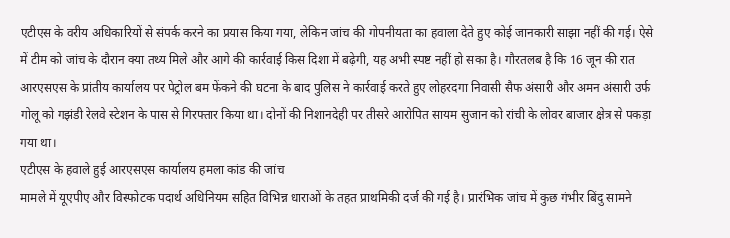एटीएस के वरीय अधिकारियों से संपर्क करने का प्रयास किया गया, लेकिन जांच की गोपनीयता का हवाला देते हुए कोई जानकारी साझा नहीं की गई। ऐसे में टीम को जांच के दौरान क्या तथ्य मिले और आगे की कार्रवाई किस दिशा में बढ़ेगी, यह अभी स्पष्ट नहीं हो सका है। गौरतलब है कि 16 जून की रात आरएसएस के प्रांतीय कार्यालय पर पेट्रोल बम फेंकने की घटना के बाद पुलिस ने कार्रवाई करते हुए लोहरदगा निवासी सैफ अंसारी और अमन अंसारी उर्फ गोलू को गझंडी रेलवे स्टेशन के पास से गिरफ्तार किया था। दोनों की निशानदेही पर तीसरे आरोपित सायम सुजान को रांची के लोवर बाजार क्षेत्र से पकड़ा गया था।
एटीएस के हवाले हुई आरएसएस कार्यालय हमला कांड की जांच
मामले में यूएपीए और विस्फोटक पदार्थ अधिनियम सहित विभिन्न धाराओं के तहत प्राथमिकी दर्ज की गई है। प्रारंभिक जांच में कुछ गंभीर बिंदु सामने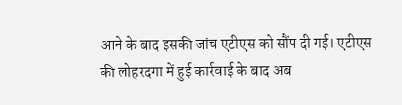आने के बाद इसकी जांच एटीएस को सौंप दी गई। एटीएस की लोहरदगा में हुई कार्रवाई के बाद अब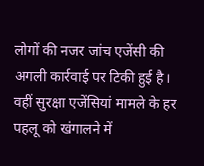लोगों की नजर जांच एजेंसी की अगली कार्रवाई पर टिकी हुई है। वहीं सुरक्षा एजेंसियां मामले के हर पहलू को खंगालने में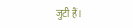जुटी हैं।